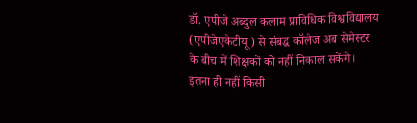डॉ. एपीजे अब्दुल कलाम प्राविधिक विश्वविद्यालय (एपीजेएकेटीयू) से संबद्ध कॉलेज अब सेमेस्टर के बीच में शिक्षकों को नहीं निकाल सकेंगे। इतना ही नहीं किसी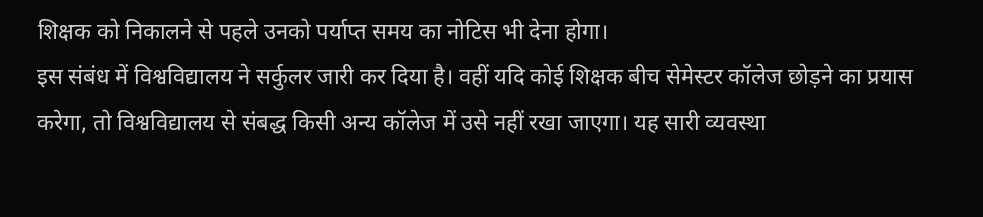शिक्षक को निकालने से पहले उनको पर्याप्त समय का नोटिस भी देना होगा।
इस संबंध में विश्वविद्यालय ने सर्कुलर जारी कर दिया है। वहीं यदि कोई शिक्षक बीच सेमेस्टर कॉलेज छोड़ने का प्रयास करेगा, तो विश्वविद्यालय से संबद्ध किसी अन्य कॉलेज में उसे नहीं रखा जाएगा। यह सारी व्यवस्था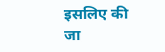इसलिए की जा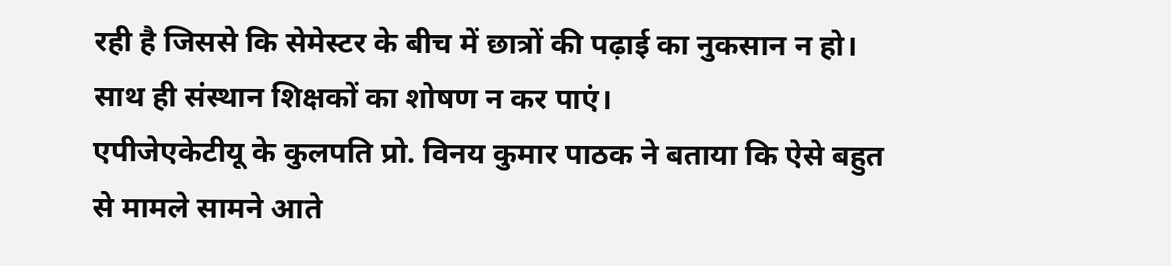रही है जिससे कि सेमेस्टर के बीच में छात्रों की पढ़ाई का नुकसान न हो। साथ ही संस्थान शिक्षकों का शोषण न कर पाएं।
एपीजेएकेटीयू के कुलपति प्रो. विनय कुमार पाठक ने बताया कि ऐसे बहुत से मामले सामने आते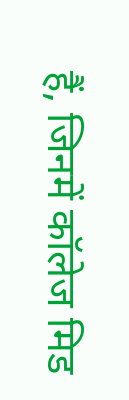हैं, जिनमें कॉलेज मिड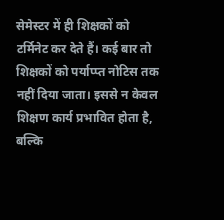सेमेस्टर में ही शिक्षकों को टर्मिनेट कर देते हैं। कई बार तो शिक्षकों को पर्याप्प्त नोटिस तक नहीं दिया जाता। इससे न केवल शिक्षण कार्य प्रभावित होता है, बल्कि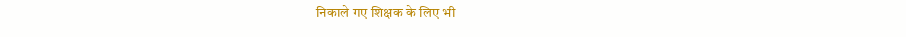निकाले गए शिक्षक के लिए भी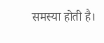समस्या होती है।